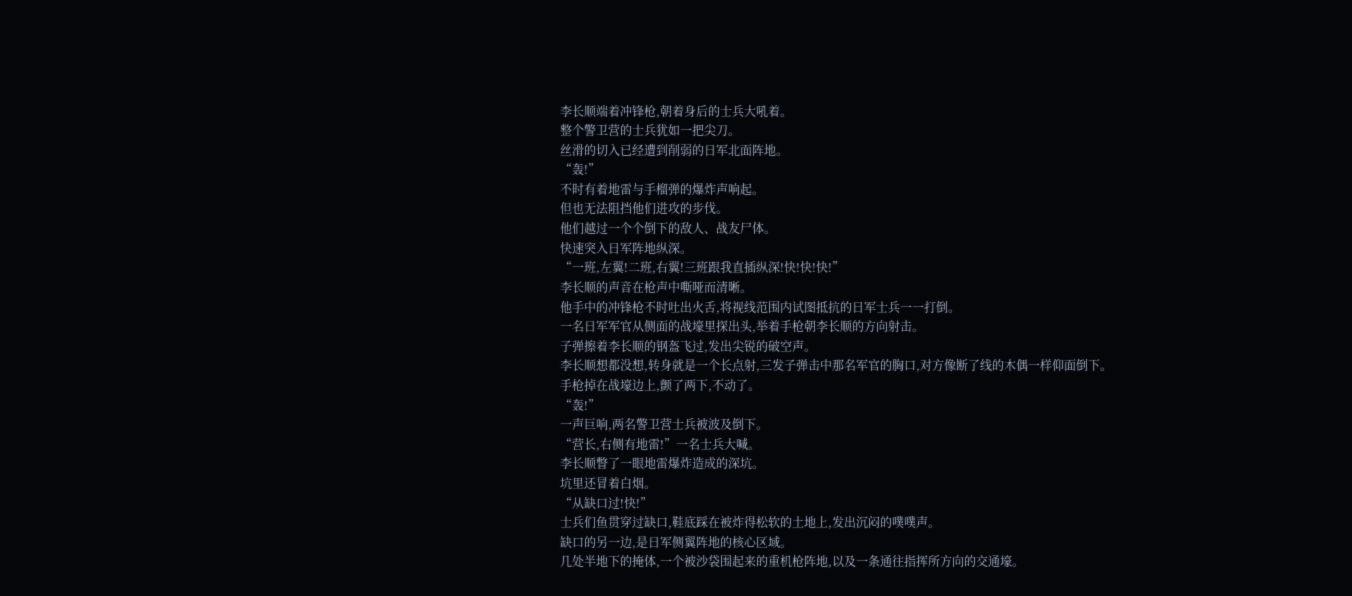李长顺端着冲锋枪,朝着身后的士兵大吼着。
整个警卫营的士兵犹如一把尖刀。
丝滑的切入已经遭到削弱的日军北面阵地。
“轰!”
不时有着地雷与手榴弹的爆炸声响起。
但也无法阻挡他们进攻的步伐。
他们越过一个个倒下的敌人、战友尸体。
快速突入日军阵地纵深。
“一班,左翼!二班,右翼!三班跟我直插纵深!快!快!快!”
李长顺的声音在枪声中嘶哑而清晰。
他手中的冲锋枪不时吐出火舌,将视线范围内试图抵抗的日军士兵一一打倒。
一名日军军官从侧面的战壕里探出头,举着手枪朝李长顺的方向射击。
子弹擦着李长顺的钢盔飞过,发出尖锐的破空声。
李长顺想都没想,转身就是一个长点射,三发子弹击中那名军官的胸口,对方像断了线的木偶一样仰面倒下。
手枪掉在战壕边上,颤了两下,不动了。
“轰!”
一声巨响,两名警卫营士兵被波及倒下。
“营长,右侧有地雷!”一名士兵大喊。
李长顺瞥了一眼地雷爆炸造成的深坑。
坑里还冒着白烟。
“从缺口过!快!”
士兵们鱼贯穿过缺口,鞋底踩在被炸得松软的土地上,发出沉闷的噗噗声。
缺口的另一边,是日军侧翼阵地的核心区域。
几处半地下的掩体,一个被沙袋围起来的重机枪阵地,以及一条通往指挥所方向的交通壕。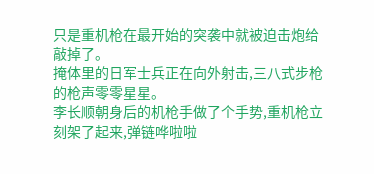只是重机枪在最开始的突袭中就被迫击炮给敲掉了。
掩体里的日军士兵正在向外射击,三八式步枪的枪声零零星星。
李长顺朝身后的机枪手做了个手势,重机枪立刻架了起来,弹链哗啦啦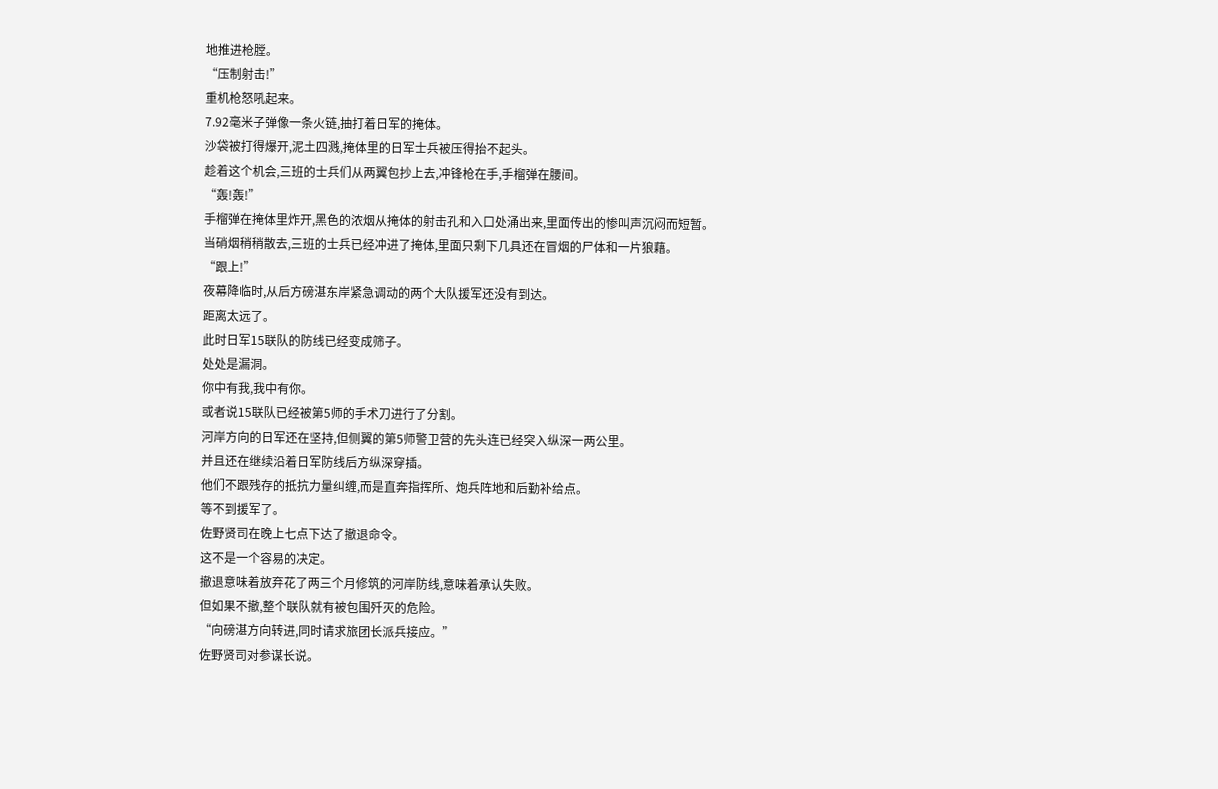地推进枪膛。
“压制射击!”
重机枪怒吼起来。
7.92毫米子弹像一条火链,抽打着日军的掩体。
沙袋被打得爆开,泥土四溅,掩体里的日军士兵被压得抬不起头。
趁着这个机会,三班的士兵们从两翼包抄上去,冲锋枪在手,手榴弹在腰间。
“轰!轰!”
手榴弹在掩体里炸开,黑色的浓烟从掩体的射击孔和入口处涌出来,里面传出的惨叫声沉闷而短暂。
当硝烟稍稍散去,三班的士兵已经冲进了掩体,里面只剩下几具还在冒烟的尸体和一片狼藉。
“跟上!”
夜幕降临时,从后方磅湛东岸紧急调动的两个大队援军还没有到达。
距离太远了。
此时日军15联队的防线已经变成筛子。
处处是漏洞。
你中有我,我中有你。
或者说15联队已经被第5师的手术刀进行了分割。
河岸方向的日军还在坚持,但侧翼的第5师警卫营的先头连已经突入纵深一两公里。
并且还在继续沿着日军防线后方纵深穿插。
他们不跟残存的抵抗力量纠缠,而是直奔指挥所、炮兵阵地和后勤补给点。
等不到援军了。
佐野贤司在晚上七点下达了撤退命令。
这不是一个容易的决定。
撤退意味着放弃花了两三个月修筑的河岸防线,意味着承认失败。
但如果不撤,整个联队就有被包围歼灭的危险。
“向磅湛方向转进,同时请求旅团长派兵接应。”
佐野贤司对参谋长说。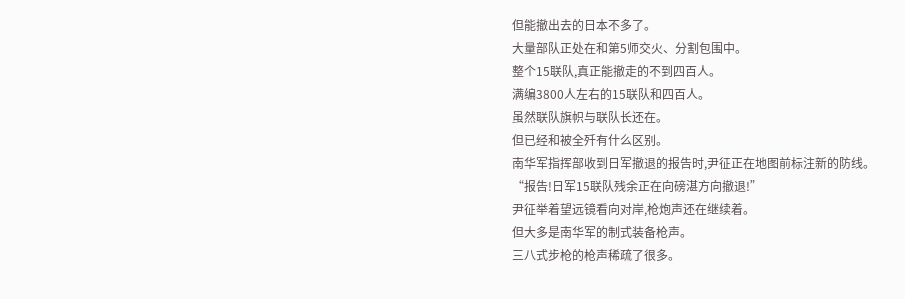但能撤出去的日本不多了。
大量部队正处在和第5师交火、分割包围中。
整个15联队,真正能撤走的不到四百人。
满编3800人左右的15联队和四百人。
虽然联队旗帜与联队长还在。
但已经和被全歼有什么区别。
南华军指挥部收到日军撤退的报告时,尹征正在地图前标注新的防线。
“报告!日军15联队残余正在向磅湛方向撤退!”
尹征举着望远镜看向对岸,枪炮声还在继续着。
但大多是南华军的制式装备枪声。
三八式步枪的枪声稀疏了很多。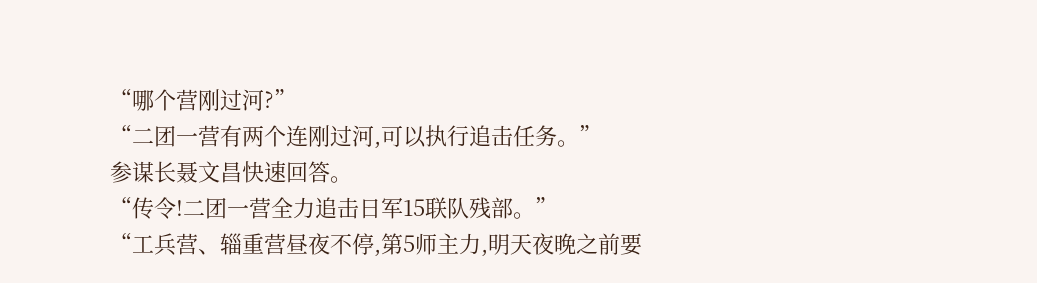“哪个营刚过河?”
“二团一营有两个连刚过河,可以执行追击任务。”
参谋长聂文昌快速回答。
“传令!二团一营全力追击日军15联队残部。”
“工兵营、辎重营昼夜不停,第5师主力,明天夜晚之前要